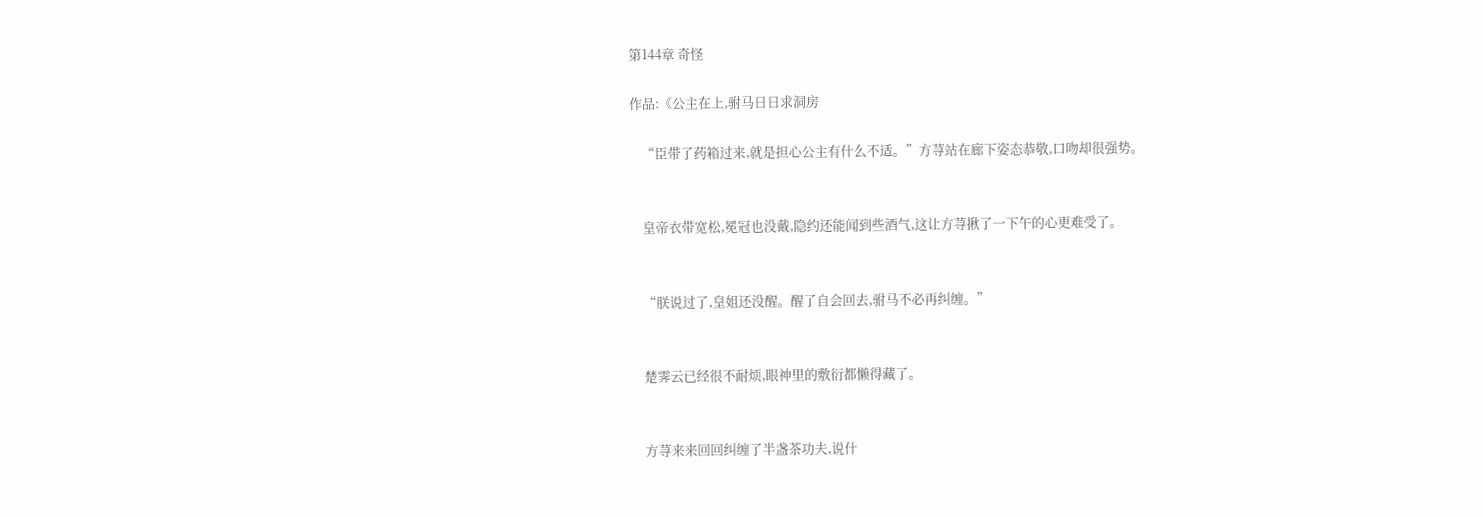第144章 奇怪

作品:《公主在上,驸马日日求洞房

    “臣带了药箱过来,就是担心公主有什么不适。”方荨站在廊下姿态恭敬,口吻却很强势。


    皇帝衣带宽松,冕冠也没戴,隐约还能闻到些酒气,这让方荨揪了一下午的心更难受了。


    “朕说过了,皇姐还没醒。醒了自会回去,驸马不必再纠缠。”


    楚霁云已经很不耐烦,眼神里的敷衍都懒得藏了。


    方荨来来回回纠缠了半盏茶功夫,说什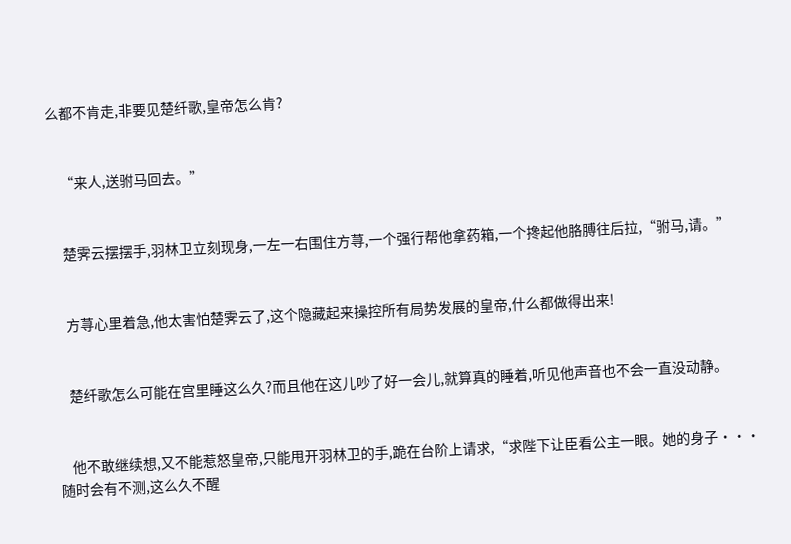么都不肯走,非要见楚纤歌,皇帝怎么肯?


    “来人,送驸马回去。”


    楚霁云摆摆手,羽林卫立刻现身,一左一右围住方荨,一个强行帮他拿药箱,一个搀起他胳膊往后拉,“驸马,请。”


    方荨心里着急,他太害怕楚霁云了,这个隐藏起来操控所有局势发展的皇帝,什么都做得出来!


    楚纤歌怎么可能在宫里睡这么久?而且他在这儿吵了好一会儿,就算真的睡着,听见他声音也不会一直没动静。


    他不敢继续想,又不能惹怒皇帝,只能甩开羽林卫的手,跪在台阶上请求,“求陛下让臣看公主一眼。她的身子···随时会有不测,这么久不醒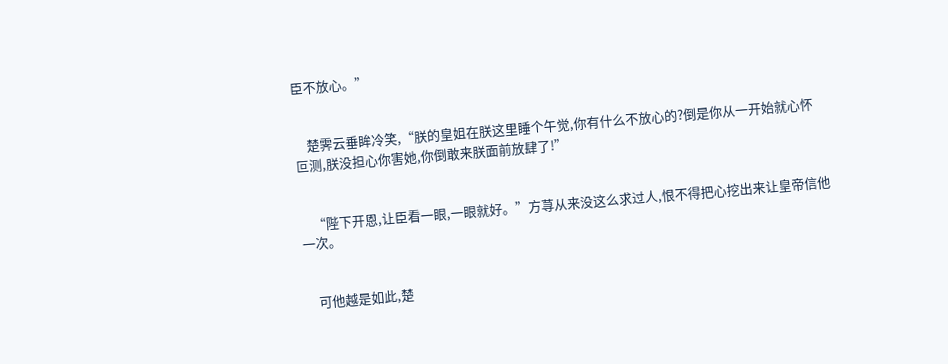臣不放心。”


    楚霁云垂眸冷笑,“朕的皇姐在朕这里睡个午觉,你有什么不放心的?倒是你从一开始就心怀叵测,朕没担心你害她,你倒敢来朕面前放肆了!”


    “陛下开恩,让臣看一眼,一眼就好。”方荨从来没这么求过人,恨不得把心挖出来让皇帝信他一次。


    可他越是如此,楚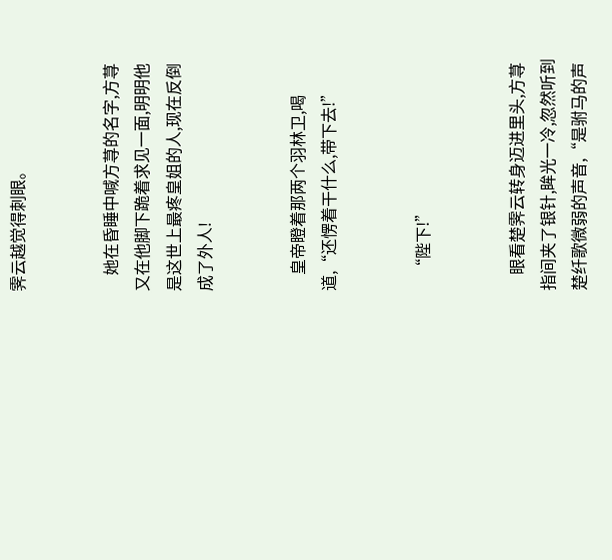霁云越觉得刺眼。


    她在昏睡中喊方荨的名字,方荨又在他脚下跪着求见一面,明明他是这世上最疼皇姐的人,现在反倒成了外人!


    皇帝瞪着那两个羽林卫,喝道,“还愣着干什么,带下去!”


    “陛下!”


    眼看楚霁云转身迈进里头,方荨指间夹了银针,眸光一冷,忽然听到楚纤歌微弱的声音,“是驸马的声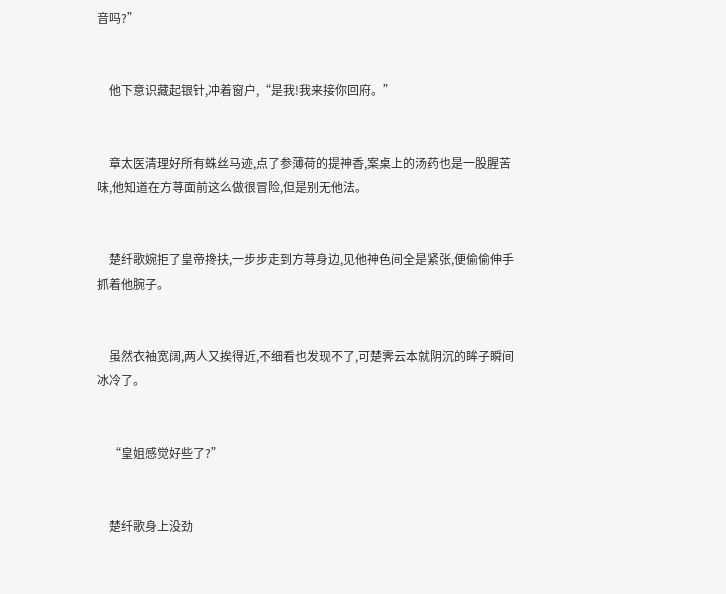音吗?”


    他下意识藏起银针,冲着窗户,“是我!我来接你回府。”


    章太医清理好所有蛛丝马迹,点了参薄荷的提神香,案桌上的汤药也是一股腥苦味,他知道在方荨面前这么做很冒险,但是别无他法。


    楚纤歌婉拒了皇帝搀扶,一步步走到方荨身边,见他神色间全是紧张,便偷偷伸手抓着他腕子。


    虽然衣袖宽阔,两人又挨得近,不细看也发现不了,可楚霁云本就阴沉的眸子瞬间冰冷了。


    “皇姐感觉好些了?”


    楚纤歌身上没劲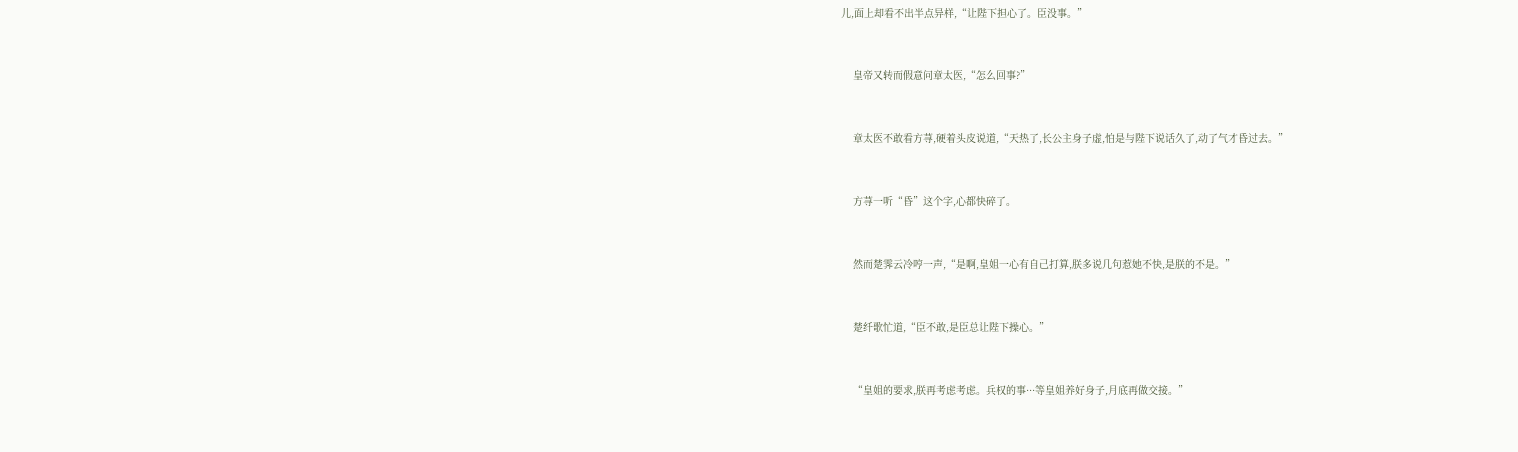儿,面上却看不出半点异样,“让陛下担心了。臣没事。”


    皇帝又转而假意问章太医,“怎么回事?”


    章太医不敢看方荨,硬着头皮说道,“天热了,长公主身子虚,怕是与陛下说话久了,动了气才昏过去。”


    方荨一听“昏”这个字,心都快碎了。


    然而楚霁云冷哼一声,“是啊,皇姐一心有自己打算,朕多说几句惹她不快,是朕的不是。”


    楚纤歌忙道,“臣不敢,是臣总让陛下操心。”


    “皇姐的要求,朕再考虑考虑。兵权的事···等皇姐养好身子,月底再做交接。”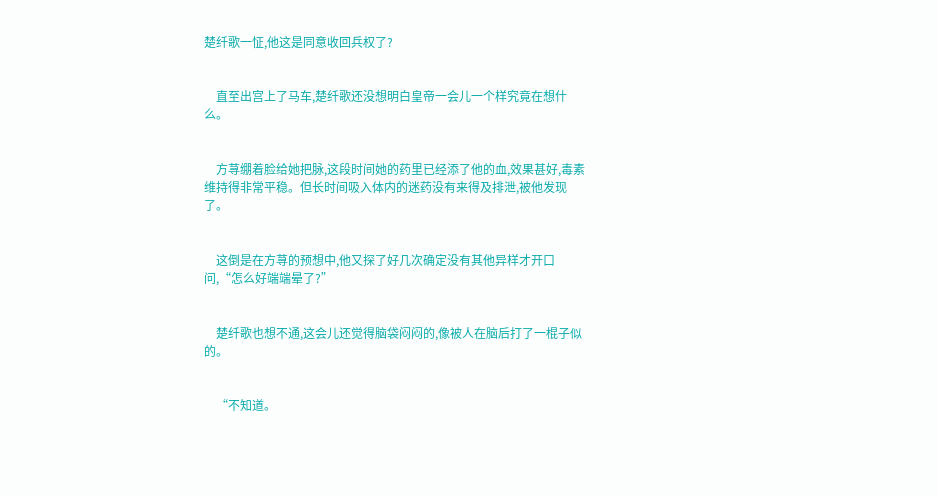楚纤歌一怔,他这是同意收回兵权了?


    直至出宫上了马车,楚纤歌还没想明白皇帝一会儿一个样究竟在想什么。


    方荨绷着脸给她把脉,这段时间她的药里已经添了他的血,效果甚好,毒素维持得非常平稳。但长时间吸入体内的迷药没有来得及排泄,被他发现了。


    这倒是在方荨的预想中,他又探了好几次确定没有其他异样才开口问,“怎么好端端晕了?”


    楚纤歌也想不通,这会儿还觉得脑袋闷闷的,像被人在脑后打了一棍子似的。


    “不知道。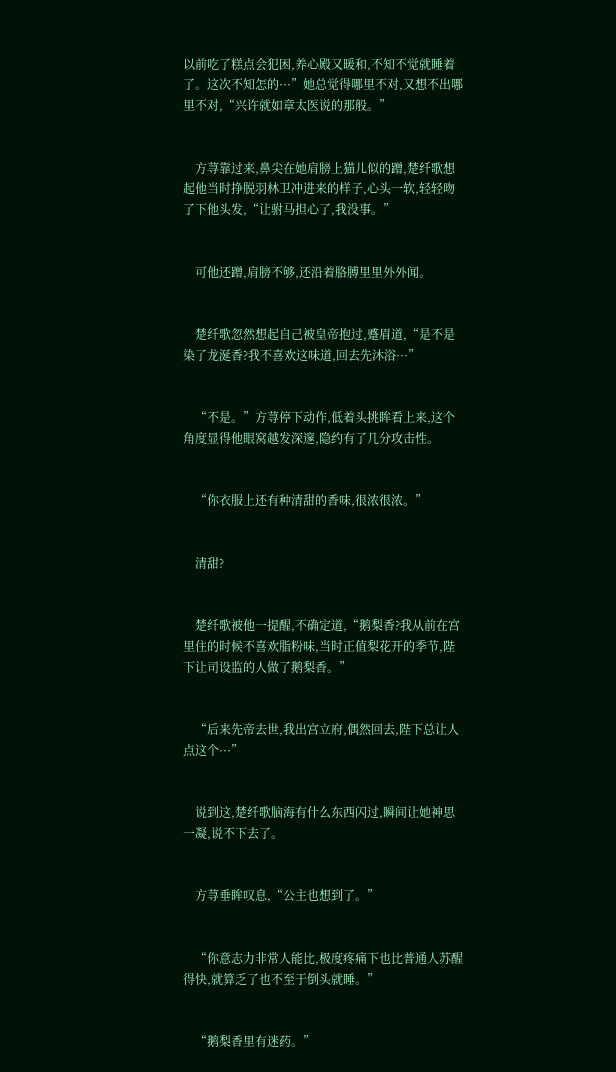以前吃了糕点会犯困,养心殿又暖和,不知不觉就睡着了。这次不知怎的···”她总觉得哪里不对,又想不出哪里不对,“兴许就如章太医说的那般。”


    方荨靠过来,鼻尖在她肩膀上猫儿似的蹭,楚纤歌想起他当时挣脱羽林卫冲进来的样子,心头一软,轻轻吻了下他头发,“让驸马担心了,我没事。”


    可他还蹭,肩膀不够,还沿着胳膊里里外外闻。


    楚纤歌忽然想起自己被皇帝抱过,蹙眉道,“是不是染了龙涎香?我不喜欢这味道,回去先沐浴···”


    “不是。”方荨停下动作,低着头挑眸看上来,这个角度显得他眼窝越发深邃,隐约有了几分攻击性。


    “你衣服上还有种清甜的香味,很浓很浓。”


    清甜?


    楚纤歌被他一提醒,不确定道,“鹅梨香?我从前在宫里住的时候不喜欢脂粉味,当时正值梨花开的季节,陛下让司设监的人做了鹅梨香。”


    “后来先帝去世,我出宫立府,偶然回去,陛下总让人点这个···”


    说到这,楚纤歌脑海有什么东西闪过,瞬间让她神思一凝,说不下去了。


    方荨垂眸叹息,“公主也想到了。”


    “你意志力非常人能比,极度疼痛下也比普通人苏醒得快,就算乏了也不至于倒头就睡。”


    “鹅梨香里有迷药。”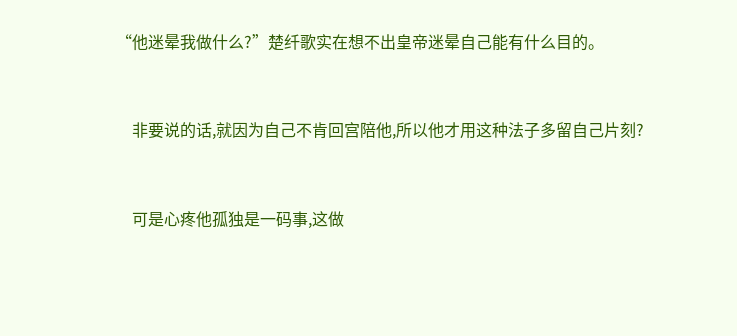“他迷晕我做什么?”楚纤歌实在想不出皇帝迷晕自己能有什么目的。


    非要说的话,就因为自己不肯回宫陪他,所以他才用这种法子多留自己片刻?


    可是心疼他孤独是一码事,这做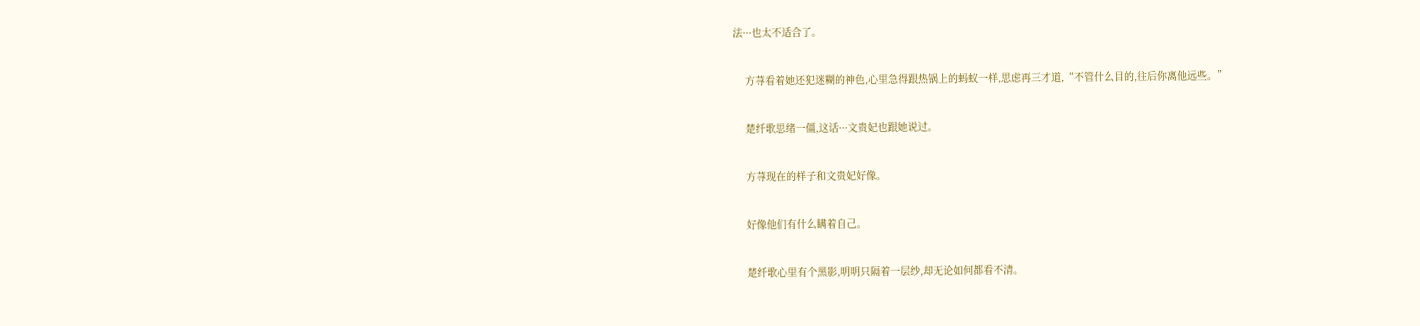法···也太不适合了。


    方荨看着她还犯迷糊的神色,心里急得跟热锅上的蚂蚁一样,思虑再三才道,“不管什么目的,往后你离他远些。”


    楚纤歌思绪一僵,这话···文贵妃也跟她说过。


    方荨现在的样子和文贵妃好像。


    好像他们有什么瞒着自己。


    楚纤歌心里有个黑影,明明只隔着一层纱,却无论如何都看不清。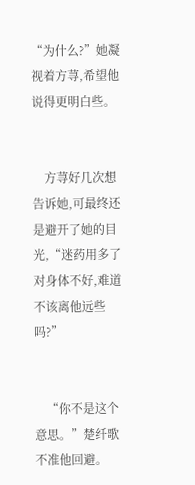“为什么?”她凝视着方荨,希望他说得更明白些。


    方荨好几次想告诉她,可最终还是避开了她的目光,“迷药用多了对身体不好,难道不该离他远些吗?”


    “你不是这个意思。”楚纤歌不准他回避。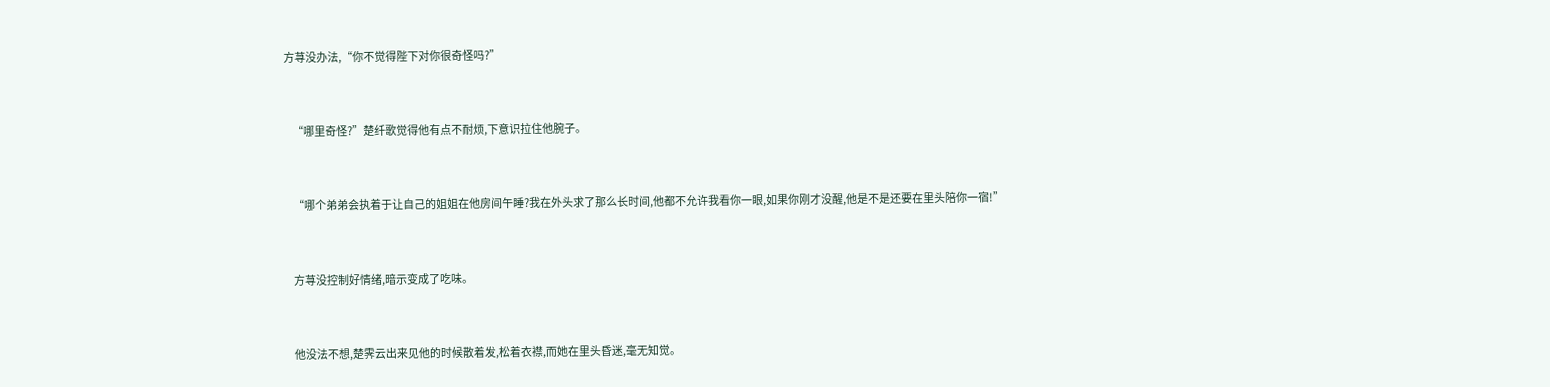方荨没办法,“你不觉得陛下对你很奇怪吗?”


    “哪里奇怪?”楚纤歌觉得他有点不耐烦,下意识拉住他腕子。


    “哪个弟弟会执着于让自己的姐姐在他房间午睡?我在外头求了那么长时间,他都不允许我看你一眼,如果你刚才没醒,他是不是还要在里头陪你一宿!”


    方荨没控制好情绪,暗示变成了吃味。


    他没法不想,楚霁云出来见他的时候散着发,松着衣襟,而她在里头昏迷,毫无知觉。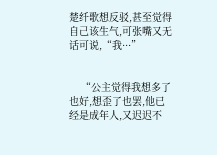楚纤歌想反驳,甚至觉得自己该生气,可张嘴又无话可说,“我···”


    “公主觉得我想多了也好,想歪了也罢,他已经是成年人,又迟迟不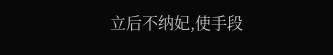立后不纳妃,使手段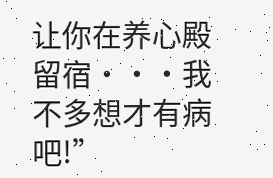让你在养心殿留宿···我不多想才有病吧!”